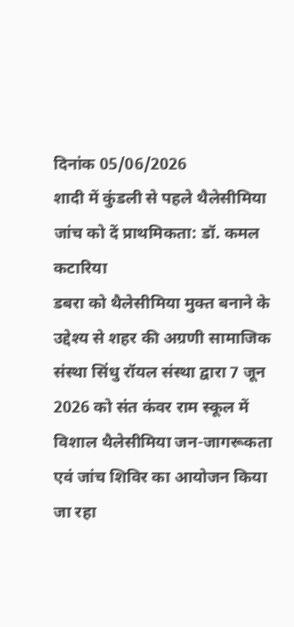दिनांक 05/06/2026
शादी में कुंडली से पहले थैलेसीमिया जांच को दें प्राथमिकता: डॉ. कमल कटारिया
डबरा को थैलेसीमिया मुक्त बनाने के उद्देश्य से शहर की अग्रणी सामाजिक संस्था सिंधु रॉयल संस्था द्वारा 7 जून 2026 को संत कंवर राम स्कूल में विशाल थैलेसीमिया जन-जागरूकता एवं जांच शिविर का आयोजन किया जा रहा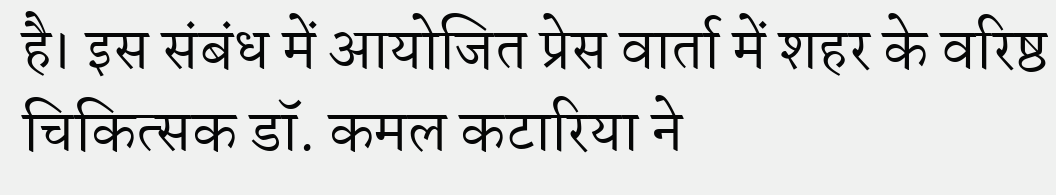है। इस संबंध में आयोजित प्रेस वार्ता में शहर के वरिष्ठ चिकित्सक डॉ. कमल कटारिया ने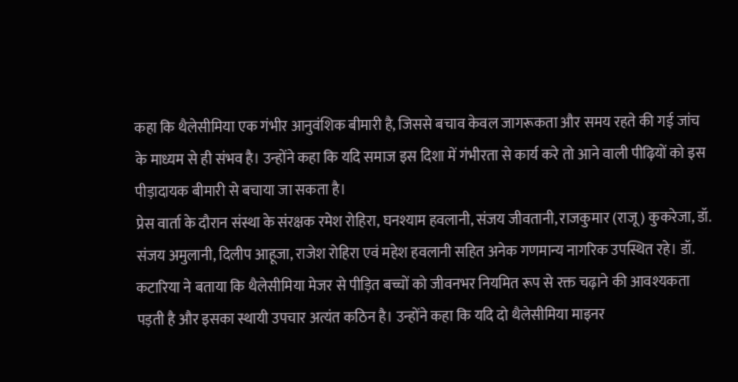कहा कि थैलेसीमिया एक गंभीर आनुवंशिक बीमारी है, जिससे बचाव केवल जागरूकता और समय रहते की गई जांच के माध्यम से ही संभव है। उन्होंने कहा कि यदि समाज इस दिशा में गंभीरता से कार्य करे तो आने वाली पीढ़ियों को इस पीड़ादायक बीमारी से बचाया जा सकता है।
प्रेस वार्ता के दौरान संस्था के संरक्षक रमेश रोहिरा, घनश्याम हवलानी, संजय जीवतानी, राजकुमार (राजू) कुकरेजा, डॉ. संजय अमुलानी, दिलीप आहूजा, राजेश रोहिरा एवं महेश हवलानी सहित अनेक गणमान्य नागरिक उपस्थित रहे। डॉ. कटारिया ने बताया कि थैलेसीमिया मेजर से पीड़ित बच्चों को जीवनभर नियमित रूप से रक्त चढ़ाने की आवश्यकता पड़ती है और इसका स्थायी उपचार अत्यंत कठिन है। उन्होंने कहा कि यदि दो थैलेसीमिया माइनर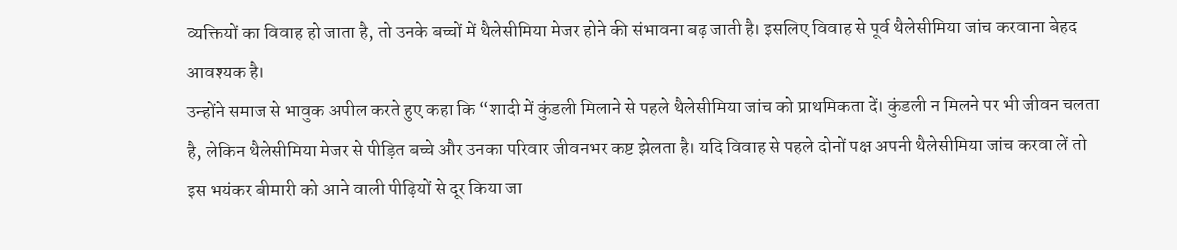व्यक्तियों का विवाह हो जाता है, तो उनके बच्चों में थैलेसीमिया मेजर होने की संभावना बढ़ जाती है। इसलिए विवाह से पूर्व थैलेसीमिया जांच करवाना बेहद आवश्यक है।
उन्होंने समाज से भावुक अपील करते हुए कहा कि “शादी में कुंडली मिलाने से पहले थैलेसीमिया जांच को प्राथमिकता दें। कुंडली न मिलने पर भी जीवन चलता है, लेकिन थैलेसीमिया मेजर से पीड़ित बच्चे और उनका परिवार जीवनभर कष्ट झेलता है। यदि विवाह से पहले दोनों पक्ष अपनी थैलेसीमिया जांच करवा लें तो इस भयंकर बीमारी को आने वाली पीढ़ियों से दूर किया जा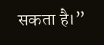सकता है।”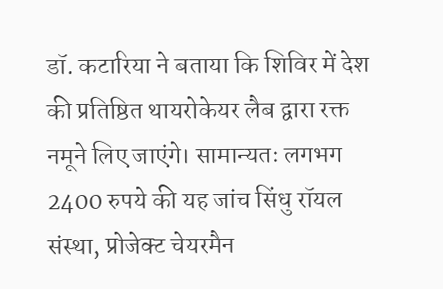डॉ. कटारिया ने बताया कि शिविर में देश की प्रतिष्ठित थायरोकेयर लैब द्वारा रक्त नमूने लिए जाएंगे। सामान्यतः लगभग 2400 रुपये की यह जांच सिंधु रॉयल संस्था, प्रोजेक्ट चेयरमैन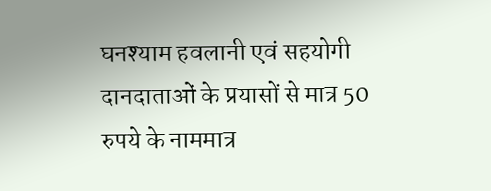घनश्याम हवलानी एवं सहयोगी दानदाताओं के प्रयासों से मात्र 50 रुपये के नाममात्र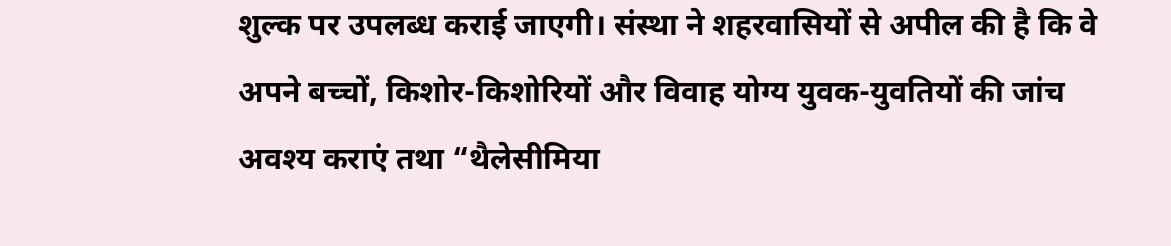शुल्क पर उपलब्ध कराई जाएगी। संस्था ने शहरवासियों से अपील की है कि वे अपने बच्चों, किशोर-किशोरियों और विवाह योग्य युवक-युवतियों की जांच अवश्य कराएं तथा “थैलेसीमिया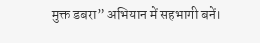मुक्त डबरा” अभियान में सहभागी बनें।